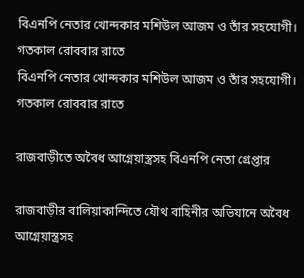বিএনপি নেতার খোন্দকার মশিউল আজম ও তাঁর সহযোগী। গতকাল রোববার রাতে
বিএনপি নেতার খোন্দকার মশিউল আজম ও তাঁর সহযোগী। গতকাল রোববার রাতে

রাজবাড়ীতে অবৈধ আগ্নেয়াস্ত্রসহ বিএনপি নেতা গ্রেপ্তার

রাজবাড়ীর বালিয়াকান্দিতে যৌথ বাহিনীর অভিযানে অবৈধ আগ্নেয়াস্ত্রসহ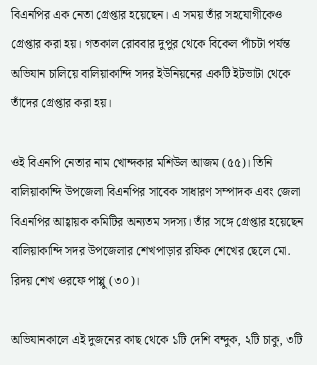বিএনপির এক নেতা গ্রেপ্তার হয়েছেন। এ সময় তাঁর সহযোগীকেও গ্রেপ্তার করা হয়। গতকাল রোববার দুপুর থেকে বিকেল পাঁচটা পর্যন্ত অভিযান চালিয়ে বালিয়াকান্দি সদর ইউনিয়নের একটি ইটভাটা থেকে তাঁদের গ্রেপ্তার করা হয়।

ওই বিএনপি নেতার নাম খোন্দকার মশিউল আজম (৫৫)। তিনি বালিয়াকান্দি উপজেলা বিএনপির সাবেক সাধারণ সম্পাদক এবং জেলা বিএনপির আহ্বায়ক কমিটির অন্যতম সদস্য। তাঁর সঙ্গে গ্রেপ্তার হয়েছেন বালিয়াকান্দি সদর উপজেলার শেখপাড়ার রফিক শেখের ছেলে মো. রিদয় শেখ ওরফে পাপ্পু (৩০)।

অভিযানকালে এই দুজনের কাছ থেকে ১টি দেশি বন্দুক, ২টি চাকু, ৩টি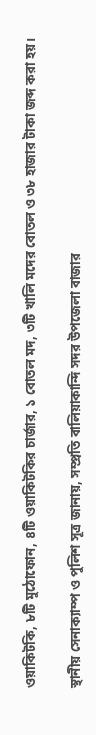ওয়াকিটকি, ৮টি মুঠোফোন, ৪টি ওয়াকিটকির চার্জার, ১ বোতল মদ, ৩টি খালি মদের বোতল ও ৩৮ হাজার টাকা জব্দ করা হয়।

স্থানীয় সেনাক্যাম্প ও পুলিশ সূত্র জানায়, সম্প্রতি বালিয়াকান্দি সদর উপজেলা বাজার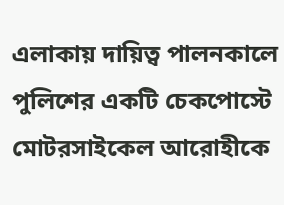এলাকায় দায়িত্ব পালনকালে পুলিশের একটি চেকপোস্টে মোটরসাইকেল আরোহীকে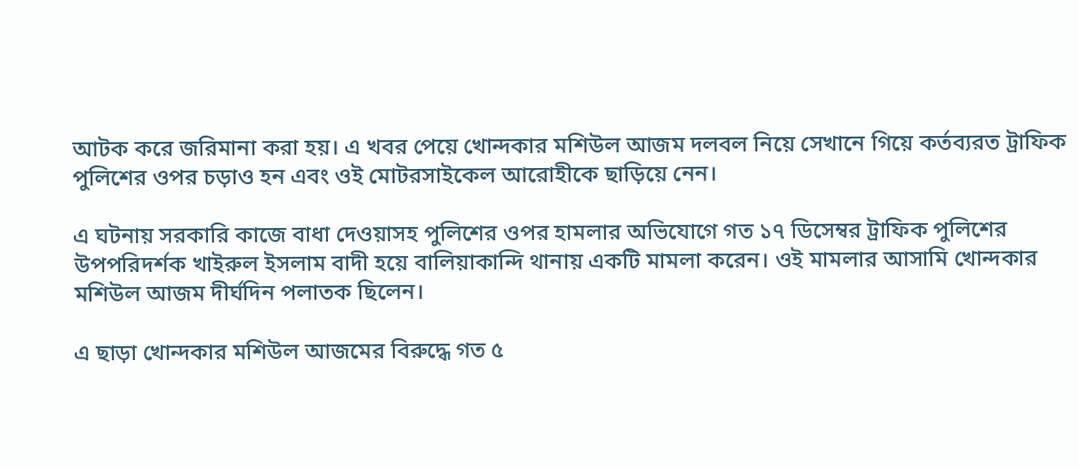আটক করে জরিমানা করা হয়। এ খবর পেয়ে খোন্দকার মশিউল আজম দলবল নিয়ে সেখানে গিয়ে কর্তব্যরত ট্রাফিক পুলিশের ওপর চড়াও হন এবং ওই মোটরসাইকেল আরোহীকে ছাড়িয়ে নেন।

এ ঘটনায় সরকারি কাজে বাধা দেওয়াসহ পুলিশের ওপর হামলার অভিযোগে গত ১৭ ডিসেম্বর ট্রাফিক পুলিশের উপপরিদর্শক খাইরুল ইসলাম বাদী হয়ে বালিয়াকান্দি থানায় একটি মামলা করেন। ওই মামলার আসামি খোন্দকার মশিউল আজম দীর্ঘদিন পলাতক ছিলেন।

এ ছাড়া খোন্দকার মশিউল আজমের বিরুদ্ধে গত ৫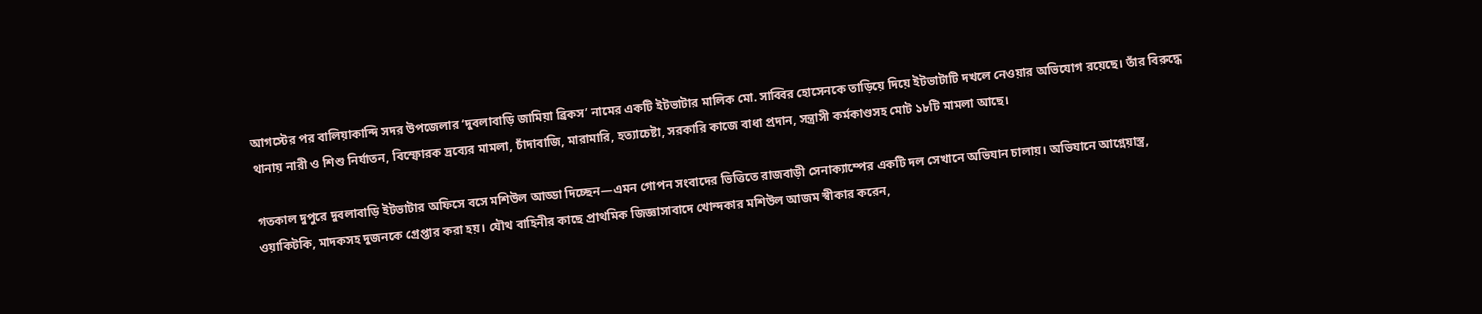আগস্টের পর বালিয়াকান্দি সদর উপজেলার ‘দুবলাবাড়ি জামিয়া ব্রিকস’ নামের একটি ইটভাটার মালিক মো. সাব্বির হোসেনকে তাড়িয়ে দিয়ে ইটভাটাটি দখলে নেওয়ার অভিযোগ রয়েছে। তাঁর বিরুদ্ধে থানায় নারী ও শিশু নির্যাতন, বিস্ফোরক দ্রব্যের মামলা, চাঁদাবাজি, মারামারি, হত্যাচেষ্টা, সরকারি কাজে বাধা প্রদান, সন্ত্রাসী কর্মকাণ্ডসহ মোট ১৮টি মামলা আছে।

গতকাল দুপুরে দুবলাবাড়ি ইটভাটার অফিসে বসে মশিউল আড্ডা দিচ্ছেন—এমন গোপন সংবাদের ভিত্তিতে রাজবাড়ী সেনাক্যাম্পের একটি দল সেখানে অভিযান চালায়। অভিযানে আগ্নেয়াস্ত্র, ওয়াকিটকি, মাদকসহ দুজনকে গ্রেপ্তার করা হয়। যৌথ বাহিনীর কাছে প্রাথমিক জিজ্ঞাসাবাদে খোন্দকার মশিউল আজম স্বীকার করেন,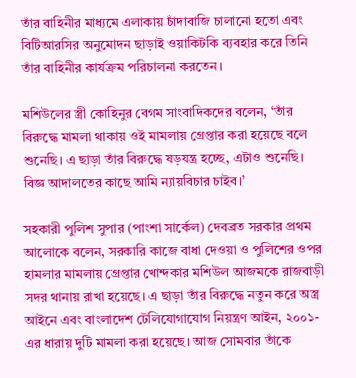তাঁর বাহিনীর মাধ্যমে এলাকায় চাঁদাবাজি চালানো হতো এবং বিটিআরসির অনুমোদন ছাড়াই ওয়াকিটকি ব্যবহার করে তিনি তাঁর বাহিনীর কার্যক্রম পরিচালনা করতেন।

মশিউলের স্ত্রী কোহিনুর বেগম সাংবাদিকদের বলেন, ‘তাঁর বিরুদ্ধে মামলা থাকায় ওই মামলায় গ্রেপ্তার করা হয়েছে বলে শুনেছি। এ ছাড়া তাঁর বিরুদ্ধে ষড়যন্ত্র হচ্ছে, এটাও শুনেছি। বিজ্ঞ আদালতের কাছে আমি ন্যায়বিচার চাইব।’

সহকারী পুলিশ সুপার (পাংশা সার্কেল) দেবব্রত সরকার প্রথম আলোকে বলেন, সরকারি কাজে বাধা দেওয়া ও পুলিশের ওপর হামলার মামলায় গ্রেপ্তার খোন্দকার মশিউল আজমকে রাজবাড়ী সদর থানায় রাখা হয়েছে। এ ছাড়া তাঁর বিরুদ্ধে নতুন করে অস্ত্র আইনে এবং বাংলাদেশ টেলিযোগাযোগ নিয়ন্ত্রণ আইন, ২০০১-এর ধারায় দুটি মামলা করা হয়েছে। আজ সোমবার তাঁকে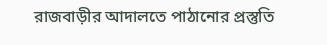রাজবাড়ীর আদালতে পাঠানোর প্রস্তুতি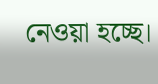নেওয়া হচ্ছে।